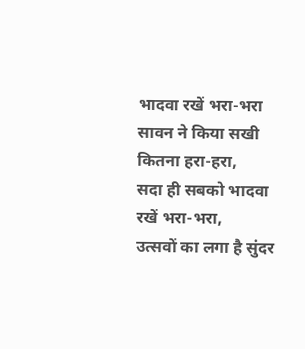भादवा रखें भरा-भरा
सावन ने किया सखी कितना हरा-हरा,
सदा ही सबको भादवा रखें भरा-भरा,
उत्सवों का लगा है सुंदर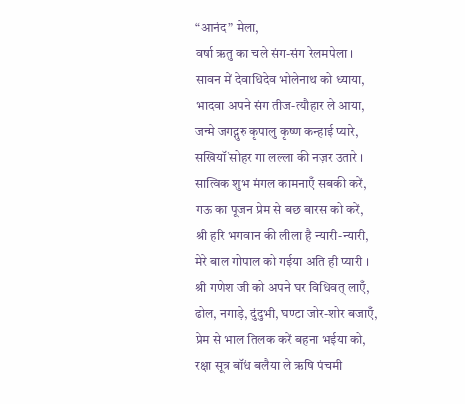“आनंद” मेला,
वर्षा ऋतु का चले संग-संग रेलमपेला ।
सावन में देवाधिदेव भोलेनाथ को ध्याया,
भादवा अपने संग तीज-त्यौहार ले आया,
जन्मे जगद्गुरु कृपालु कृष्ण कन्हाई प्यारे,
सखियॉं सोहर गा लल्ला की नज़र उतारे ।
सात्विक शुभ मंगल कामनाएँ सबकी करें,
गऊ का पूजन प्रेम से बछ बारस को करें,
श्री हरि भगवान की लीला है न्यारी-न्यारी,
मेरे बाल गोपाल को गईया अति ही प्यारी ।
श्री गणेश जी को अपने घर विधिवत् लाएँ,
ढोल, नगाड़े, दुंदुभी, घण्टा जोर-शोर बजाएँ,
प्रेम से भाल तिलक करें बहना भईया को,
रक्षा सूत्र बॉंध बलैया ले ऋषि पंचमी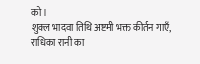को ।
शुक्ल भादवा तिथि अष्टमी भक्त कीर्तन गाएँ,
राधिका रानी का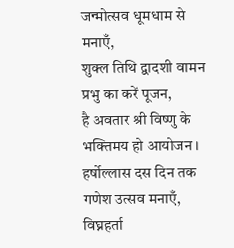जन्मोत्सव धूमधाम से मनाएँ,
शुक्ल तिथि द्वादशी वामन प्रभु का करें पूजन,
है अवतार श्री विष्णु के भक्तिमय हो आयोजन ।
हर्षोल्लास दस दिन तक गणेश उत्सव मनाएँ,
विघ्नहर्ता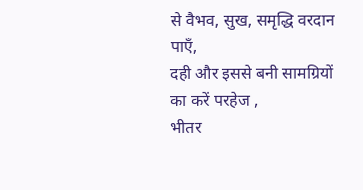से वैभव, सुख, समृद्धि वरदान पाएँ,
दही और इससे बनी सामग्रियों का करें परहेज ,
भीतर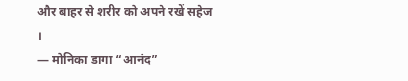और बाहर से शरीर को अपने रखें सहेज ।
— मोनिका डागा “आनंद”